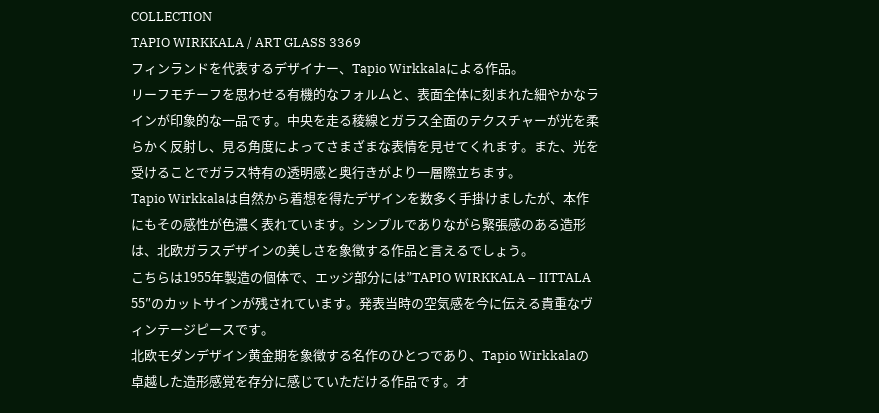COLLECTION
TAPIO WIRKKALA / ART GLASS 3369
フィンランドを代表するデザイナー、Tapio Wirkkalaによる作品。
リーフモチーフを思わせる有機的なフォルムと、表面全体に刻まれた細やかなラインが印象的な一品です。中央を走る稜線とガラス全面のテクスチャーが光を柔らかく反射し、見る角度によってさまざまな表情を見せてくれます。また、光を受けることでガラス特有の透明感と奥行きがより一層際立ちます。
Tapio Wirkkalaは自然から着想を得たデザインを数多く手掛けましたが、本作にもその感性が色濃く表れています。シンプルでありながら緊張感のある造形は、北欧ガラスデザインの美しさを象徴する作品と言えるでしょう。
こちらは1955年製造の個体で、エッジ部分には”TAPIO WIRKKALA – IITTALA 55″のカットサインが残されています。発表当時の空気感を今に伝える貴重なヴィンテージピースです。
北欧モダンデザイン黄金期を象徴する名作のひとつであり、Tapio Wirkkalaの卓越した造形感覚を存分に感じていただける作品です。オ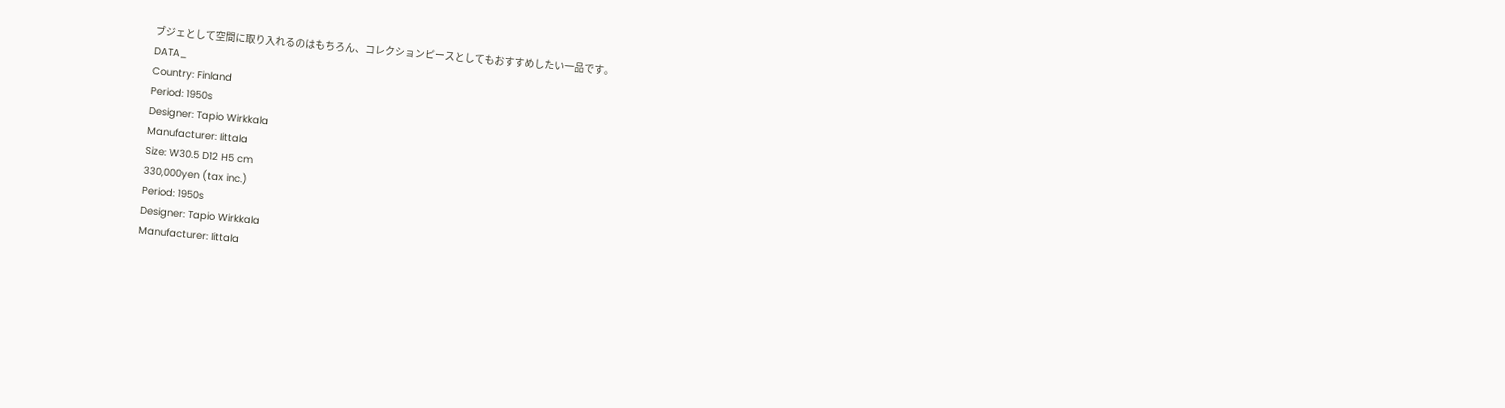ブジェとして空間に取り入れるのはもちろん、コレクションピースとしてもおすすめしたい一品です。
DATA_
Country: Finland
Period: 1950s
Designer: Tapio Wirkkala
Manufacturer: Iittala
Size: W30.5 D12 H5 cm
330,000yen (tax inc.)
Period: 1950s
Designer: Tapio Wirkkala
Manufacturer: Iittala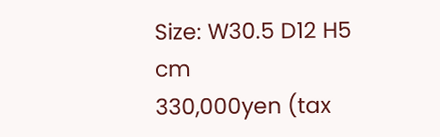Size: W30.5 D12 H5 cm
330,000yen (tax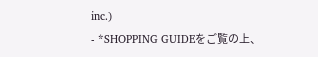inc.)
- *SHOPPING GUIDEをご覧の上、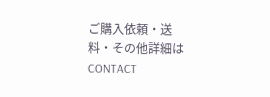ご購入依頼・送料・その他詳細はCONTACT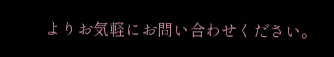よりお気軽にお問い合わせください。